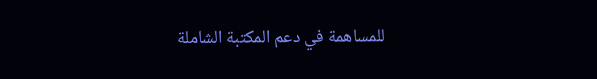للمساهمة في دعم المكتبة الشاملة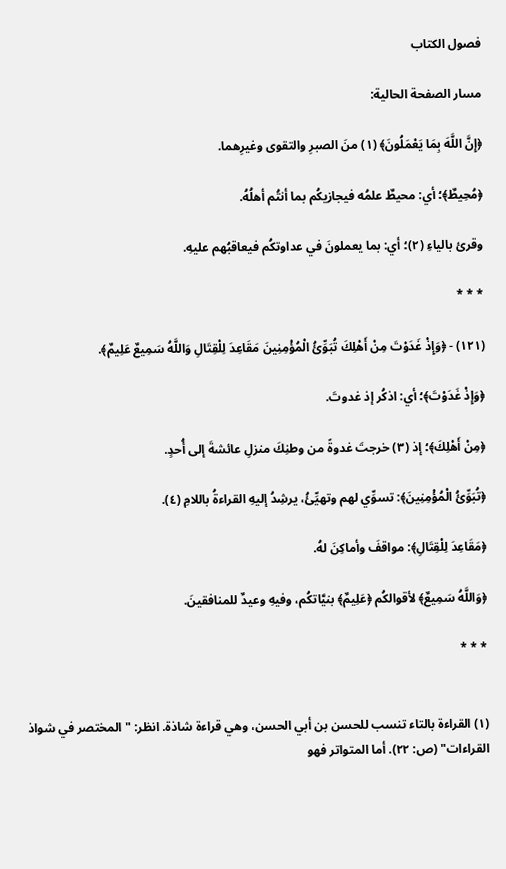فصول الكتاب

مسار الصفحة الحالية:

﴿إِنَّ اللَّهَ بِمَا يَعْمَلُونَ﴾ (١) منَ الصبرِ والتقوى وغيرِهما.

﴿مُحِيطٌ﴾؛ أي: محيطٌ علمُه فيجازيكُم بما أنتُم أهلُهُ.

وقرئ بالياءِ (٢)؛ أي: بما يعملونَ في عداوتكُم فيعاقبُهم عليهِ.

* * *

(١٢١) - ﴿وَإِذْ غَدَوْتَ مِنْ أَهْلِكَ تُبَوِّئُ الْمُؤْمِنِينَ مَقَاعِدَ لِلْقِتَالِ وَاللَّهُ سَمِيعٌ عَلِيمٌ﴾.

﴿وَإِذْ غَدَوْتَ﴾؛ أي: اذكُر إذ غدوتَ.

﴿مِنْ أَهْلِكَ﴾؛ إذ (٣) خرجتَ غدوةً من وطنِكَ منزلِ عائشةَ إلى أُحدٍ.

﴿تُبَوِّئُ الْمُؤْمِنِينَ﴾: تسوِّي لهم وتهيِّئُ، يرشِدُ إليهِ القراءةُ باللامِ (٤).

﴿مَقَاعِدَ لِلْقِتَالِ﴾: مواقفَ وأماكِنَ لهُ.

﴿وَاللَّهُ سَمِيعٌ﴾ لأقوالكُم ﴿عَلِيمٌ﴾ بنيَّاتكُم، وفيهِ وعيدٌ للمنافقينَ.

* * *


(١) القراءة بالتاء تنسب للحسن بن أبي الحسن، وهي قراءة شاذة. انظر: "المختصر في شواذ القراءات" (ص: ٢٢). أما المتواتر فهو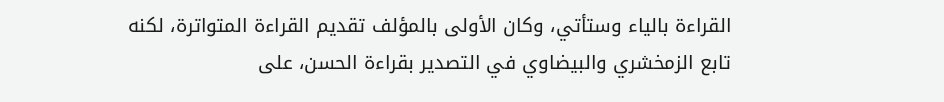القراءة بالياء وستأتي، وكان الأولى بالمؤلف تقديم القراءة المتواترة، لكنه تابع الزمخشري والبيضاوي في التصدير بقراءة الحسن، على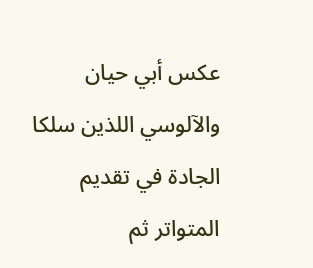عكس أبي حيان والآلوسي اللذين سلكا الجادة في تقديم المتواتر ثم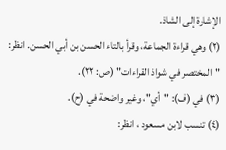الإشارة إلى الشاذ.
(٢) وهي قراءة الجماعة، وقرأ بالتاء الحسن بن أبي الحسن. انظر: "المختصر في شواذ القراءات" (ص: ٢٢).
(٣) في (ف): "أي"، وغير واضحة في (ح).
(٤) تنسب لابن مسعود ، انظر: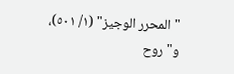"المحرر الوجيز" (١/ ٥٠١)، و"روح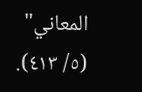المعاني" (٥/ ٤١٣).